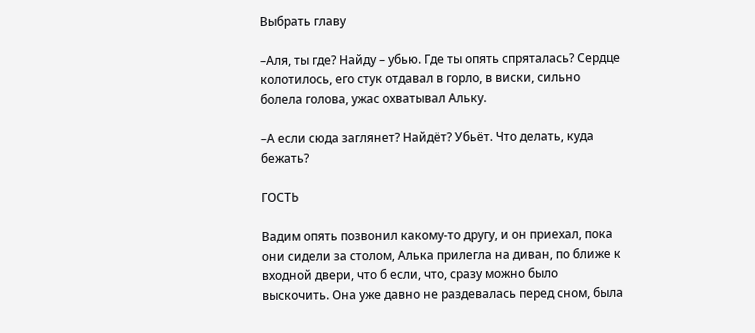Выбрать главу

–Аля, ты где? Найду – убью. Где ты опять спряталась? Сердце колотилось, его стук отдавал в горло, в виски, сильно болела голова, ужас охватывал Альку.

–А если сюда заглянет? Найдёт? Убьёт. Что делать, куда бежать?

ГОСТЬ

Вадим опять позвонил какому-то другу, и он приехал, пока они сидели за столом, Алька прилегла на диван, по ближе к входной двери, что б если, что, сразу можно было выскочить. Она уже давно не раздевалась перед сном, была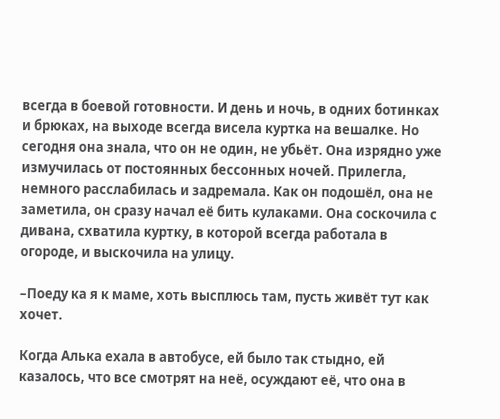всегда в боевой готовности. И день и ночь, в одних ботинках и брюках, на выходе всегда висела куртка на вешалке. Но сегодня она знала, что он не один, не убьёт. Она изрядно уже измучилась от постоянных бессонных ночей. Прилегла, немного расслабилась и задремала. Как он подошёл, она не заметила, он сразу начал её бить кулаками. Она соскочила с дивана, схватила куртку, в которой всегда работала в огороде, и выскочила на улицу.

–Поеду ка я к маме, хоть высплюсь там, пусть живёт тут как хочет.

Когда Алька ехала в автобусе, ей было так стыдно, ей казалось, что все смотрят на неё, осуждают её, что она в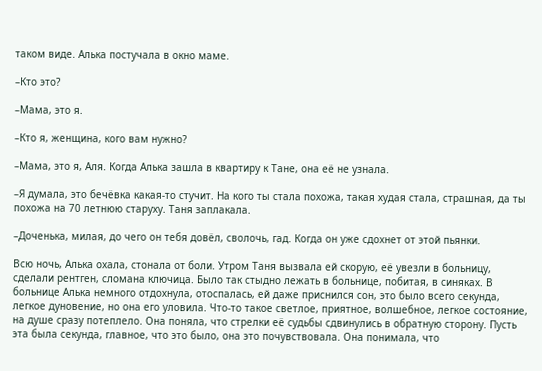таком виде. Алька постучала в окно маме.

–Кто это?

–Мама, это я.

–Кто я, женщина, кого вам нужно?

–Мама, это я, Аля. Когда Алька зашла в квартиру к Тане, она её не узнала.

–Я думала, это бечёвка какая-то стучит. На кого ты стала похожа, такая худая стала, страшная, да ты похожа на 70 летнюю старуху. Таня заплакала.

–Доченька, милая, до чего он тебя довёл, сволочь, гад. Когда он уже сдохнет от этой пьянки.

Всю ночь, Алька охала, стонала от боли. Утром Таня вызвала ей скорую, её увезли в больницу, сделали рентген, сломана ключица. Было так стыдно лежать в больнице, побитая, в синяках. В больнице Алька немного отдохнула, отоспалась, ей даже приснился сон, это было всего секунда, легкое дуновение, но она его уловила. Что-то такое светлое, приятное, волшебное, легкое состояние, на душе сразу потеплело. Она поняла, что стрелки её судьбы сдвинулись в обратную сторону. Пусть эта была секунда, главное, что это было, она это почувствовала. Она понимала, что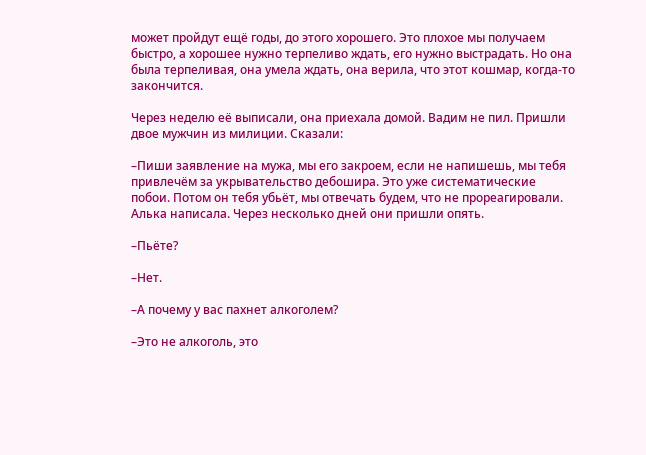может пройдут ещё годы, до этого хорошего. Это плохое мы получаем быстро, а хорошее нужно терпеливо ждать, его нужно выстрадать. Но она была терпеливая, она умела ждать, она верила, что этот кошмар, когда-то закончится.

Через неделю её выписали, она приехала домой. Вадим не пил. Пришли двое мужчин из милиции. Сказали:

–Пиши заявление на мужа, мы его закроем, если не напишешь, мы тебя привлечём за укрывательство дебошира. Это уже систематические побои. Потом он тебя убьёт, мы отвечать будем, что не прореагировали. Алька написала. Через несколько дней они пришли опять.

–Пьёте?

–Нет.

–А почему у вас пахнет алкоголем?

–Это не алкоголь, это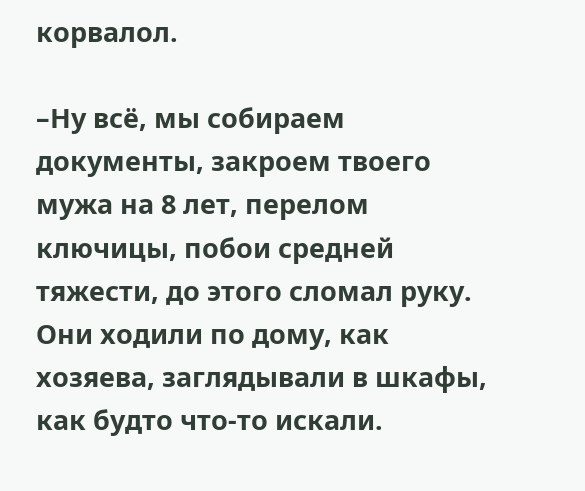корвалол.

–Ну всё, мы собираем документы, закроем твоего мужа на 8 лет, перелом ключицы, побои средней тяжести, до этого сломал руку. Они ходили по дому, как хозяева, заглядывали в шкафы, как будто что-то искали.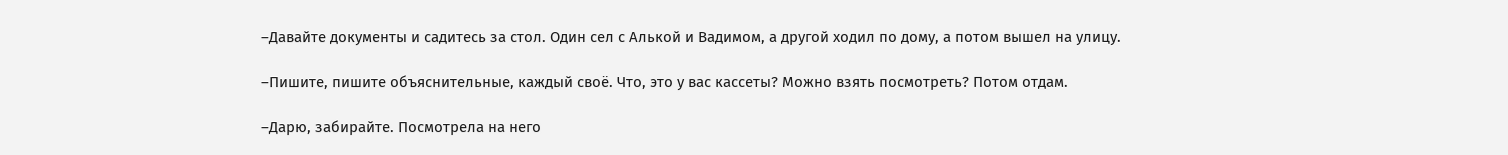–Давайте документы и садитесь за стол. Один сел с Алькой и Вадимом, а другой ходил по дому, а потом вышел на улицу.

–Пишите, пишите объяснительные, каждый своё. Что, это у вас кассеты? Можно взять посмотреть? Потом отдам.

–Дарю, забирайте. Посмотрела на него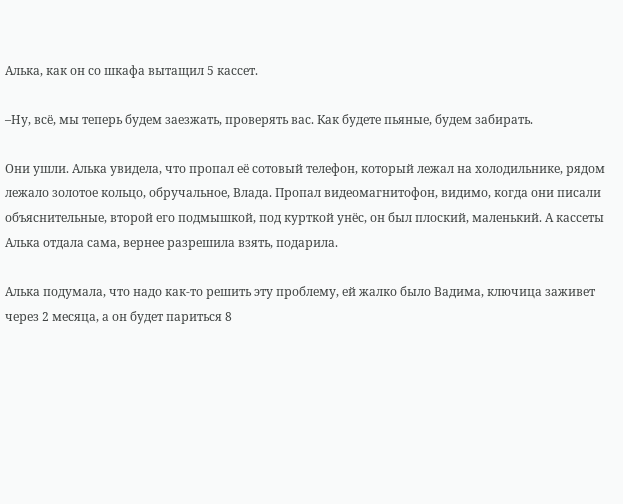Алька, как он со шкафа вытащил 5 кассет.

–Ну, всё, мы теперь будем заезжать, проверять вас. Как будете пьяные, будем забирать.

Они ушли. Алька увидела, что пропал её сотовый телефон, который лежал на холодильнике, рядом лежало золотое кольцо, обручальное, Влада. Пропал видеомагнитофон, видимо, когда они писали объяснительные, второй его подмышкой, под курткой унёс, он был плоский, маленький. А кассеты Алька отдала сама, вернее разрешила взять, подарила.

Алька подумала, что надо как-то решить эту проблему, ей жалко было Вадима, ключица заживет через 2 месяца, а он будет париться 8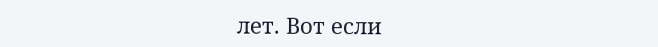лет. Вот если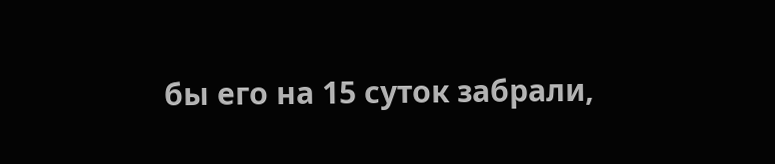бы его на 15 суток забрали,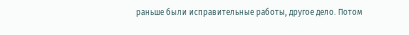раньше были исправительные работы, другое дело. Потом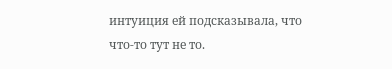интуиция ей подсказывала, что что-то тут не то.